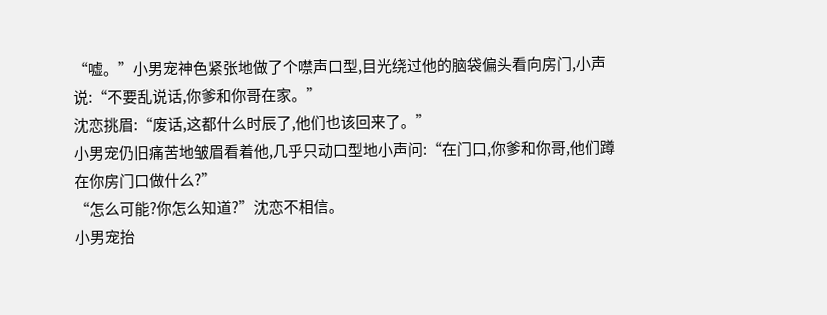“嘘。”小男宠神色紧张地做了个噤声口型,目光绕过他的脑袋偏头看向房门,小声说:“不要乱说话,你爹和你哥在家。”
沈恋挑眉:“废话,这都什么时辰了,他们也该回来了。”
小男宠仍旧痛苦地皱眉看着他,几乎只动口型地小声问:“在门口,你爹和你哥,他们蹲在你房门口做什么?”
“怎么可能?你怎么知道?”沈恋不相信。
小男宠抬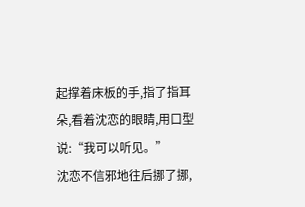起撑着床板的手,指了指耳朵,看着沈恋的眼睛,用口型说:“我可以听见。”
沈恋不信邪地往后挪了挪,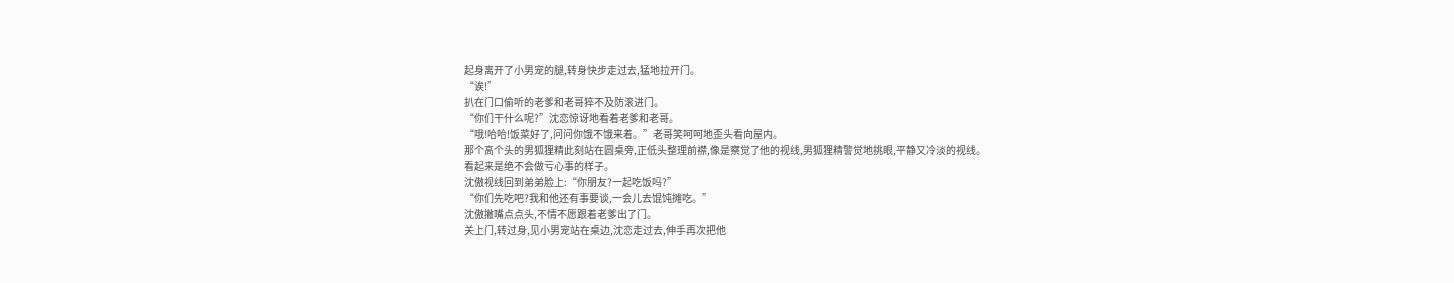起身离开了小男宠的腿,转身快步走过去,猛地拉开门。
“诶!”
扒在门口偷听的老爹和老哥猝不及防滚进门。
“你们干什么呢?”沈恋惊讶地看着老爹和老哥。
“哦!哈哈!饭菜好了,问问你饿不饿来着。”老哥笑呵呵地歪头看向屋内。
那个高个头的男狐狸精此刻站在圆桌旁,正低头整理前襟,像是察觉了他的视线,男狐狸精警觉地挑眼,平静又冷淡的视线。
看起来是绝不会做亏心事的样子。
沈傲视线回到弟弟脸上:“你朋友?一起吃饭吗?”
“你们先吃吧?我和他还有事要谈,一会儿去馄饨摊吃。”
沈傲撇嘴点点头,不情不愿跟着老爹出了门。
关上门,转过身,见小男宠站在桌边,沈恋走过去,伸手再次把他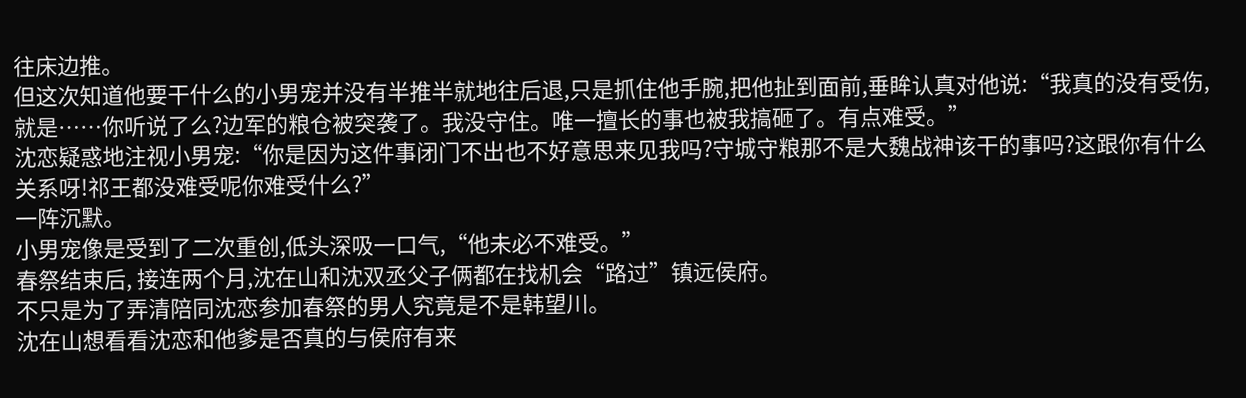往床边推。
但这次知道他要干什么的小男宠并没有半推半就地往后退,只是抓住他手腕,把他扯到面前,垂眸认真对他说:“我真的没有受伤,就是……你听说了么?边军的粮仓被突袭了。我没守住。唯一擅长的事也被我搞砸了。有点难受。”
沈恋疑惑地注视小男宠:“你是因为这件事闭门不出也不好意思来见我吗?守城守粮那不是大魏战神该干的事吗?这跟你有什么关系呀!祁王都没难受呢你难受什么?”
一阵沉默。
小男宠像是受到了二次重创,低头深吸一口气,“他未必不难受。”
春祭结束后, 接连两个月,沈在山和沈双丞父子俩都在找机会“路过”镇远侯府。
不只是为了弄清陪同沈恋参加春祭的男人究竟是不是韩望川。
沈在山想看看沈恋和他爹是否真的与侯府有来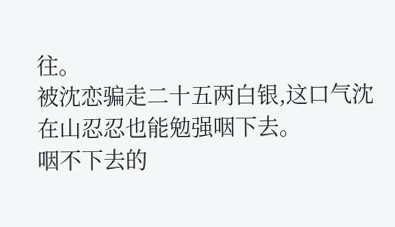往。
被沈恋骗走二十五两白银,这口气沈在山忍忍也能勉强咽下去。
咽不下去的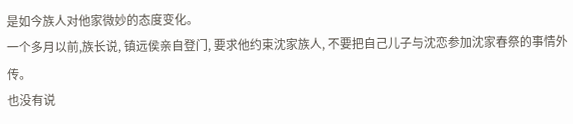是如今族人对他家微妙的态度变化。
一个多月以前,族长说, 镇远侯亲自登门, 要求他约束沈家族人, 不要把自己儿子与沈恋参加沈家春祭的事情外传。
也没有说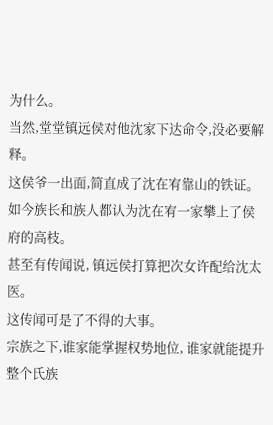为什么。
当然,堂堂镇远侯对他沈家下达命令,没必要解释。
这侯爷一出面,简直成了沈在宥靠山的铁证。
如今族长和族人都认为沈在宥一家攀上了侯府的高枝。
甚至有传闻说, 镇远侯打算把次女许配给沈太医。
这传闻可是了不得的大事。
宗族之下,谁家能掌握权势地位, 谁家就能提升整个氏族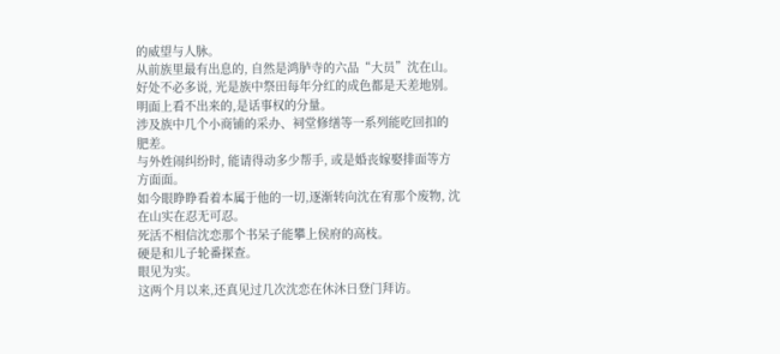的威望与人脉。
从前族里最有出息的, 自然是鸿胪寺的六品“大员”沈在山。
好处不必多说, 光是族中祭田每年分红的成色都是天差地别。
明面上看不出来的,是话事权的分量。
涉及族中几个小商铺的采办、祠堂修缮等一系列能吃回扣的肥差。
与外姓闹纠纷时, 能请得动多少帮手, 或是婚丧嫁娶排面等方方面面。
如今眼睁睁看着本属于他的一切,逐渐转向沈在宥那个废物, 沈在山实在忍无可忍。
死活不相信沈恋那个书呆子能攀上侯府的高枝。
硬是和儿子轮番探查。
眼见为实。
这两个月以来,还真见过几次沈恋在休沐日登门拜访。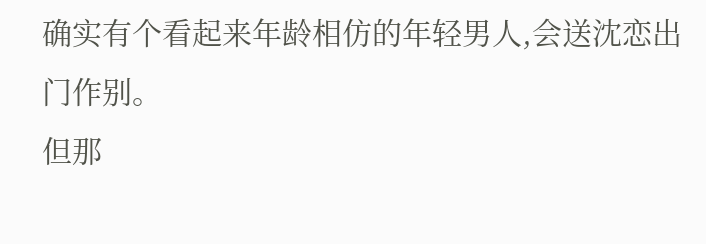确实有个看起来年龄相仿的年轻男人,会送沈恋出门作别。
但那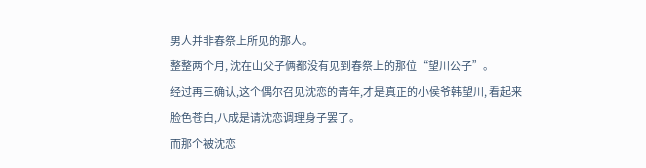男人并非春祭上所见的那人。
整整两个月, 沈在山父子俩都没有见到春祭上的那位“望川公子”。
经过再三确认,这个偶尔召见沈恋的青年,才是真正的小侯爷韩望川, 看起来脸色苍白,八成是请沈恋调理身子罢了。
而那个被沈恋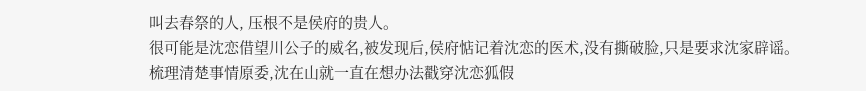叫去春祭的人, 压根不是侯府的贵人。
很可能是沈恋借望川公子的威名,被发现后,侯府惦记着沈恋的医术,没有撕破脸,只是要求沈家辟谣。
梳理清楚事情原委,沈在山就一直在想办法戳穿沈恋狐假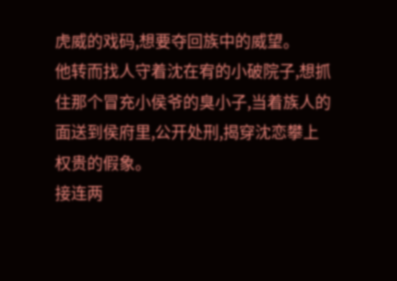虎威的戏码,想要夺回族中的威望。
他转而找人守着沈在宥的小破院子,想抓住那个冒充小侯爷的臭小子,当着族人的面送到侯府里,公开处刑,揭穿沈恋攀上权贵的假象。
接连两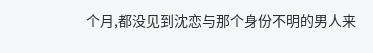个月,都没见到沈恋与那个身份不明的男人来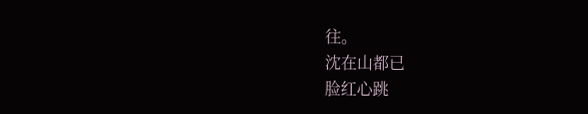往。
沈在山都已
脸红心跳